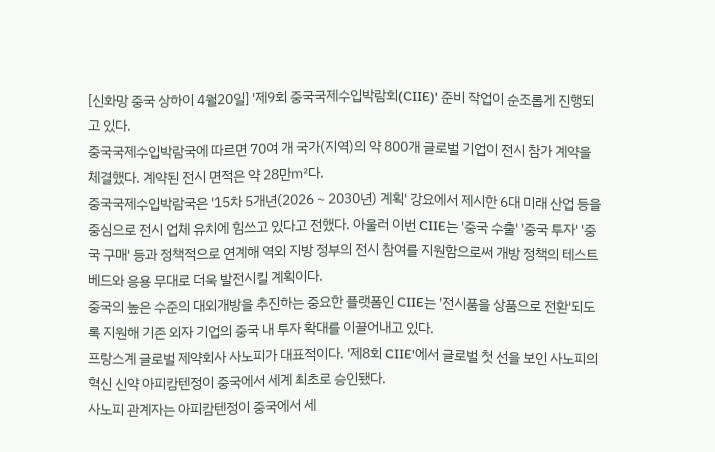[신화망 중국 상하이 4월20일] '제9회 중국국제수입박람회(CIIE)' 준비 작업이 순조롭게 진행되고 있다.
중국국제수입박람국에 따르면 70여 개 국가(지역)의 약 800개 글로벌 기업이 전시 참가 계약을 체결했다. 계약된 전시 면적은 약 28만㎡다.
중국국제수입박람국은 '15차 5개년(2026∼2030년) 계획' 강요에서 제시한 6대 미래 산업 등을 중심으로 전시 업체 유치에 힘쓰고 있다고 전했다. 아울러 이번 CIIE는 '중국 수출' '중국 투자' '중국 구매' 등과 정책적으로 연계해 역외 지방 정부의 전시 참여를 지원함으로써 개방 정책의 테스트 베드와 응용 무대로 더욱 발전시킬 계획이다.
중국의 높은 수준의 대외개방을 추진하는 중요한 플랫폼인 CIIE는 '전시품을 상품으로 전환'되도록 지원해 기존 외자 기업의 중국 내 투자 확대를 이끌어내고 있다.
프랑스계 글로벌 제약회사 사노피가 대표적이다. '제8회 CIIE'에서 글로벌 첫 선을 보인 사노피의 혁신 신약 아피캄텐정이 중국에서 세계 최초로 승인됐다.
사노피 관계자는 아피캄텐정이 중국에서 세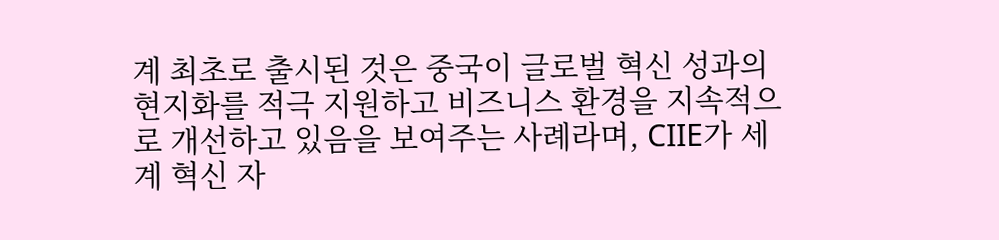계 최초로 출시된 것은 중국이 글로벌 혁신 성과의 현지화를 적극 지원하고 비즈니스 환경을 지속적으로 개선하고 있음을 보여주는 사례라며, CIIE가 세계 혁신 자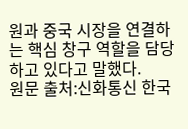원과 중국 시장을 연결하는 핵심 창구 역할을 담당하고 있다고 말했다.
원문 출처:신화통신 한국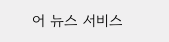어 뉴스 서비스